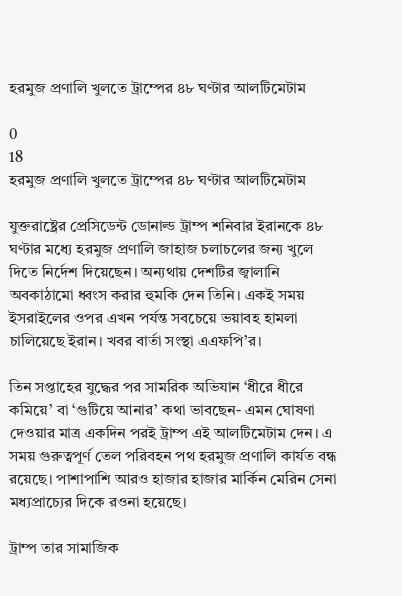হরমুজ প্রণালি খুলতে ট্রাম্পের ৪৮ ঘণ্টার আলটিমেটাম

0
18
হরমুজ প্রণালি খুলতে ট্রাম্পের ৪৮ ঘণ্টার আলটিমেটাম

যুক্তরাষ্ট্রের প্রেসিডেন্ট ডোনাল্ড ট্রাম্প শনিবার ইরানকে ৪৮ ঘণ্টার মধ্যে হরমুজ প্রণালি জাহাজ চলাচলের জন্য খুলে দিতে নির্দেশ দিয়েছেন। অন্যথায় দেশটির জ্বালানি অবকাঠামো ধ্বংস করার হুমকি দেন তিনি। একই সময় ইসরাইলের ওপর এখন পর্যন্ত সবচেয়ে ভয়াবহ হামলা চালিয়েছে ইরান। খবর বার্তা সংস্থা এএফপি’র।

তিন সপ্তাহের যুদ্ধের পর সামরিক অভিযান ‘ধীরে ধীরে কমিয়ে’ বা ‘গুটিয়ে আনার’ কথা ভাবছেন- এমন ঘোষণা দেওয়ার মাত্র একদিন পরই ট্রাম্প এই আলটিমেটাম দেন। এ সময় গুরুত্বপূর্ণ তেল পরিবহন পথ হরমুজ প্রণালি কার্যত বন্ধ রয়েছে। পাশাপাশি আরও হাজার হাজার মার্কিন মেরিন সেনা মধ্যপ্রাচ্যের দিকে রওনা হয়েছে।

ট্রাম্প তার সামাজিক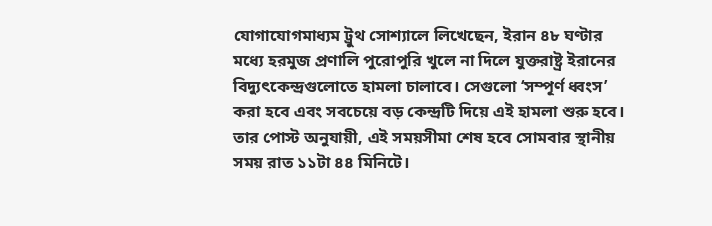যোগাযোগমাধ্যম ট্রুথ সোশ্যালে লিখেছেন, ইরান ৪৮ ঘণ্টার মধ্যে হরমুজ প্রণালি পুরোপুরি খুলে না দিলে যুক্তরাষ্ট্র ইরানের বিদ্যুৎকেন্দ্রগুলোতে হামলা চালাবে। সেগুলো ‘সম্পূর্ণ ধ্বংস’ করা হবে এবং সবচেয়ে বড় কেন্দ্রটি দিয়ে এই হামলা শুরু হবে। তার পোস্ট অনুযায়ী, এই সময়সীমা শেষ হবে সোমবার স্থানীয় সময় রাত ১১টা ৪৪ মিনিটে।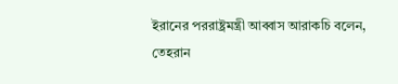ইরানের পররাষ্ট্রমন্ত্রী আব্বাস আরাকচি বলেন, তেহরান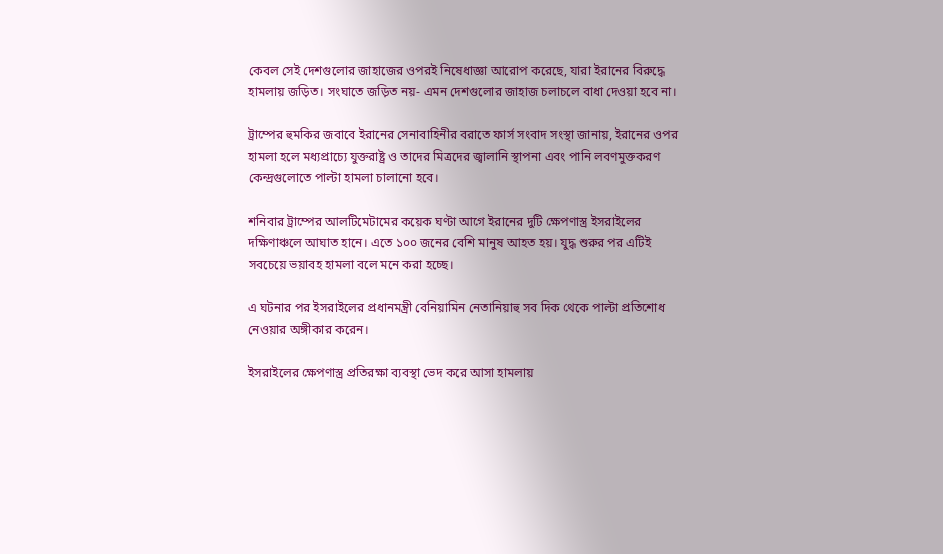কেবল সেই দেশগুলোর জাহাজের ওপরই নিষেধাজ্ঞা আরোপ করেছে, যারা ইরানের বিরুদ্ধে হামলায় জড়িত। সংঘাতে জড়িত নয়- এমন দেশগুলোর জাহাজ চলাচলে বাধা দেওয়া হবে না।

ট্রাম্পের হুমকির জবাবে ইরানের সেনাবাহিনীর বরাতে ফার্স সংবাদ সংস্থা জানায়, ইরানের ওপর হামলা হলে মধ্যপ্রাচ্যে যুক্তরাষ্ট্র ও তাদের মিত্রদের জ্বালানি স্থাপনা এবং পানি লবণমুক্তকরণ কেন্দ্রগুলোতে পাল্টা হামলা চালানো হবে।

শনিবার ট্রাম্পের আলটিমেটামের কয়েক ঘণ্টা আগে ইরানের দুটি ক্ষেপণাস্ত্র ইসরাইলের দক্ষিণাঞ্চলে আঘাত হানে। এতে ১০০ জনের বেশি মানুষ আহত হয়। যুদ্ধ শুরুর পর এটিই সবচেয়ে ভয়াবহ হামলা বলে মনে করা হচ্ছে।

এ ঘটনার পর ইসরাইলের প্রধানমন্ত্রী বেনিয়ামিন নেতানিয়াহু সব দিক থেকে পাল্টা প্রতিশোধ নেওয়ার অঙ্গীকার করেন।

ইসরাইলের ক্ষেপণাস্ত্র প্রতিরক্ষা ব্যবস্থা ভেদ করে আসা হামলায়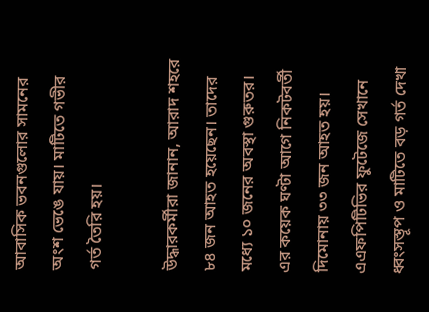আবাসিক ভবনগুলোর সামনের অংশ ভেঙে যায়। মাটিতে গভীর গর্ত তৈরি হয়।

উদ্ধারকর্মীরা জানান, আরাদ শহরে ৮৪ জন আহত হয়েছেন। তাদের মধ্যে ১০ জনের অবস্থা গুরুতর। এর কয়েক ঘণ্টা আগে নিকটবর্তী দিমোনায় ৩৩ জন আহত হয়। এএফপিটিভির ফুটেজে সেখানে ধ্বংসস্তূপ ও মাটিতে বড় গর্ত দেখা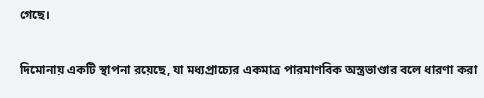গেছে।

দিমোনায় একটি স্থাপনা রয়েছে, যা মধ্যপ্রাচ্যের একমাত্র পারমাণবিক অস্ত্রভাণ্ডার বলে ধারণা করা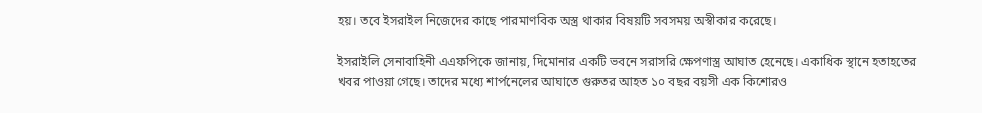হয়। তবে ইসরাইল নিজেদের কাছে পারমাণবিক অস্ত্র থাকার বিষয়টি সবসময় অস্বীকার করেছে।

ইসরাইলি সেনাবাহিনী এএফপিকে জানায়, দিমোনার একটি ভবনে সরাসরি ক্ষেপণাস্ত্র আঘাত হেনেছে। একাধিক স্থানে হতাহতের খবর পাওয়া গেছে। তাদের মধ্যে শার্পনেলের আঘাতে গুরুতর আহত ১০ বছর বয়সী এক কিশোরও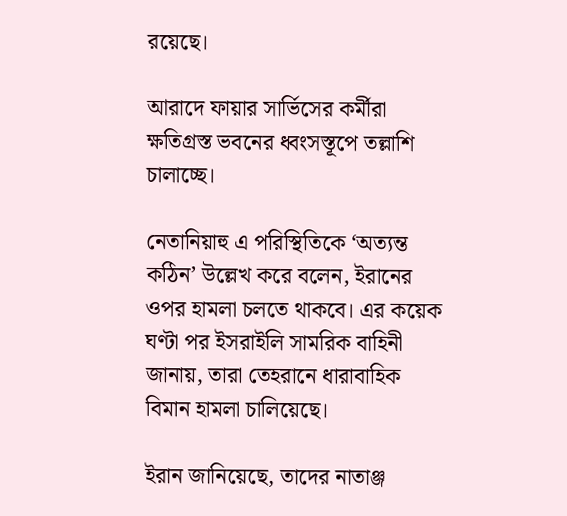রয়েছে।

আরাদে ফায়ার সার্ভিসের কর্মীরা ক্ষতিগ্রস্ত ভবনের ধ্বংসস্তূপে তল্লাশি চালাচ্ছে।

নেতানিয়াহু এ পরিস্থিতিকে ‘অত্যন্ত কঠিন’ উল্লেখ করে বলেন, ইরানের ওপর হামলা চলতে থাকবে। এর কয়েক ঘণ্টা পর ইসরাইলি সামরিক বাহিনী জানায়, তারা তেহরানে ধারাবাহিক বিমান হামলা চালিয়েছে।

ইরান জানিয়েছে, তাদের নাতাঞ্জ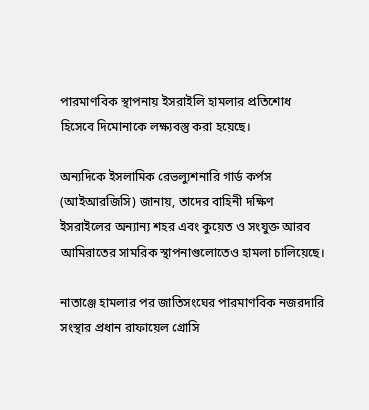পারমাণবিক স্থাপনায় ইসরাইলি হামলার প্রতিশোধ হিসেবে দিমোনাকে লক্ষ্যবস্তু করা হয়েছে।

অন্যদিকে ইসলামিক রেভল্যুশনারি গার্ড কর্পস (আইআরজিসি) জানায়, তাদের বাহিনী দক্ষিণ ইসরাইলের অন্যান্য শহর এবং কুয়েত ও সংযুক্ত আরব আমিরাতের সামরিক স্থাপনাগুলোতেও হামলা চালিয়েছে।

নাতাঞ্জে হামলার পর জাতিসংঘের পারমাণবিক নজরদারি সংস্থার প্রধান রাফায়েল গ্রোসি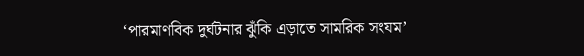‘পারমাণবিক দুর্ঘটনার ঝুঁকি এড়াতে সামরিক সংযম’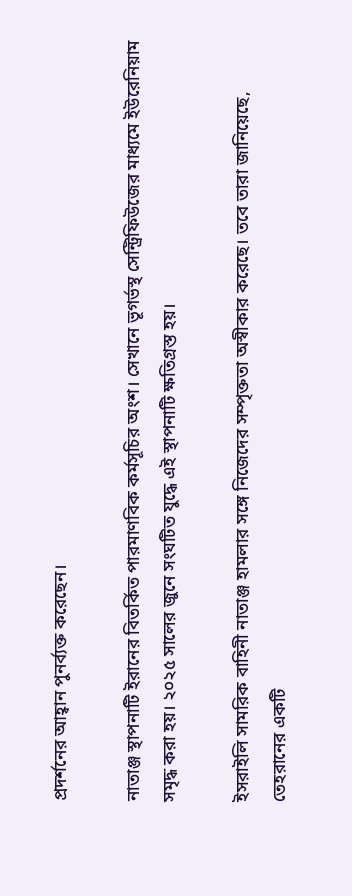প্রদর্শনের আহ্বান পুনর্ব্যক্ত করেছেন।

নাতাঞ্জ স্থাপনাটি ইরানের বিতর্কিত পারমাণবিক কর্মসূচির অংশ। সেখানে ভূগর্ভস্থ সেন্ট্রিফিউজের মাধ্যমে ইউরেনিয়াম সমৃদ্ধ করা হয়। ২০২৫ সালের জুনে সংঘটিত যুদ্ধে এই স্থাপনাটি ক্ষতিগ্রস্ত হয়।

ইসরাইলি সামরিক বাহিনী নাতাঞ্জ হামলার সঙ্গে নিজেদের সম্পৃক্ততা অস্বীকার করেছে। তবে তারা জানিয়েছে, তেহরানের একটি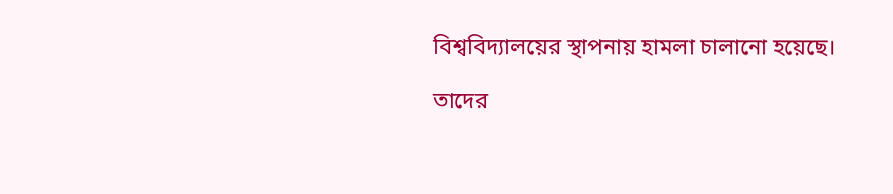বিশ্ববিদ্যালয়ের স্থাপনায় হামলা চালানো হয়েছে।

তাদের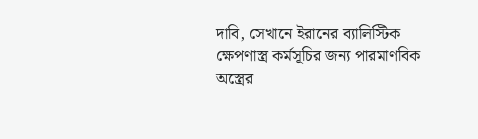দাবি, সেখানে ইরানের ব্যালিস্টিক ক্ষেপণাস্ত্র কর্মসূচির জন্য পারমাণবিক অস্ত্রের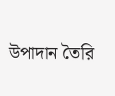উপাদান তৈরি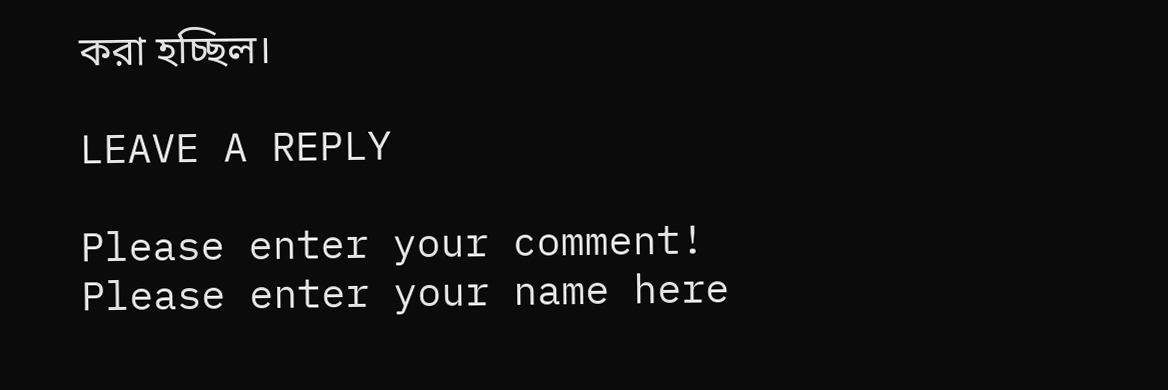করা হচ্ছিল।

LEAVE A REPLY

Please enter your comment!
Please enter your name here